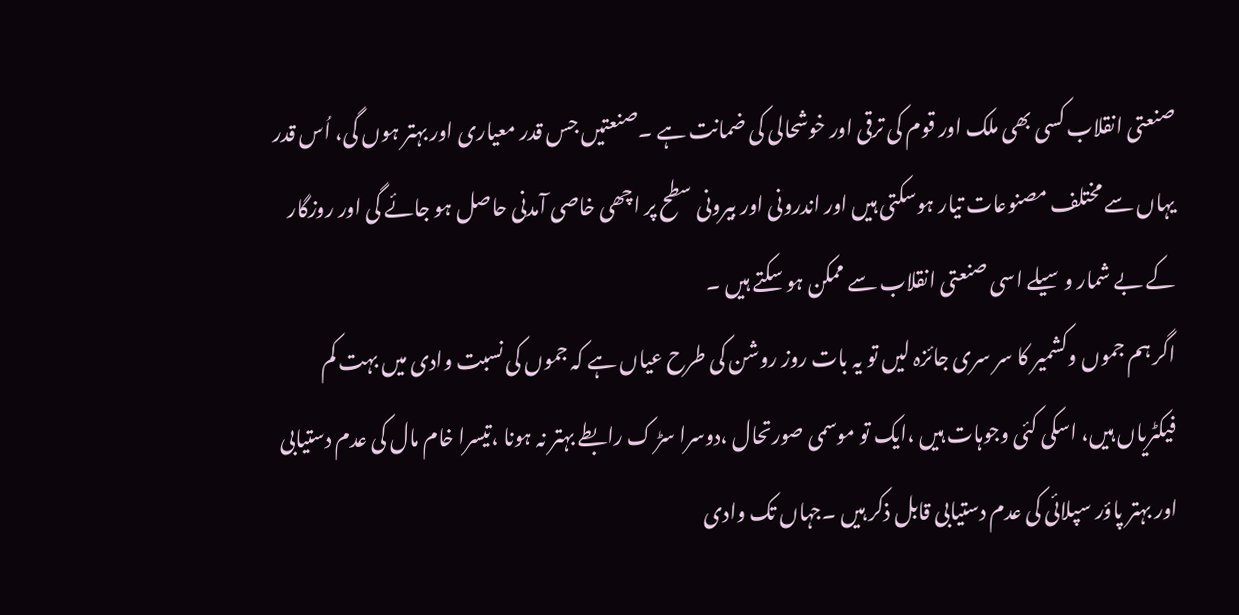صنعتی انقلاب کسی بھی ملک اور قوم کی ترقی اور خوشحالی کی ضمانت ہے ۔صنعتیں جس قدر معیاری اور بہتر ہوں گی، اُس قدر یہاں سے مختلف مصنوعات تیار ہوسکتی ہیں اور اندرونی اور بیرونی سطح پر اچھی خاصی آمدنی حاصل ہو جائے گی اور روزگار کے بے شمار وسیلے اسی صنعتی انقلاب سے ممکن ہو سکتے ہیں ۔
اگر ہم جموں وکشمیر کا سر سری جائزہ لیں تو یہ بات روز روشن کی طرح عیاں ہے کہ جموں کی نسبت وادی میں بہت کم فیکٹریاں ہیں، اسکی کئی وجوہات ہیں ،ایک تو موسمی صورتحال ،دوسرا سڑ ک رابطے بہتر نہ ہونا ،تیسرا خام مال کی عدم دستیابی اور بہتر پاؤر سپلائی کی عدم دستیابی قابل ذکر ہیں ۔جہاں تک وادی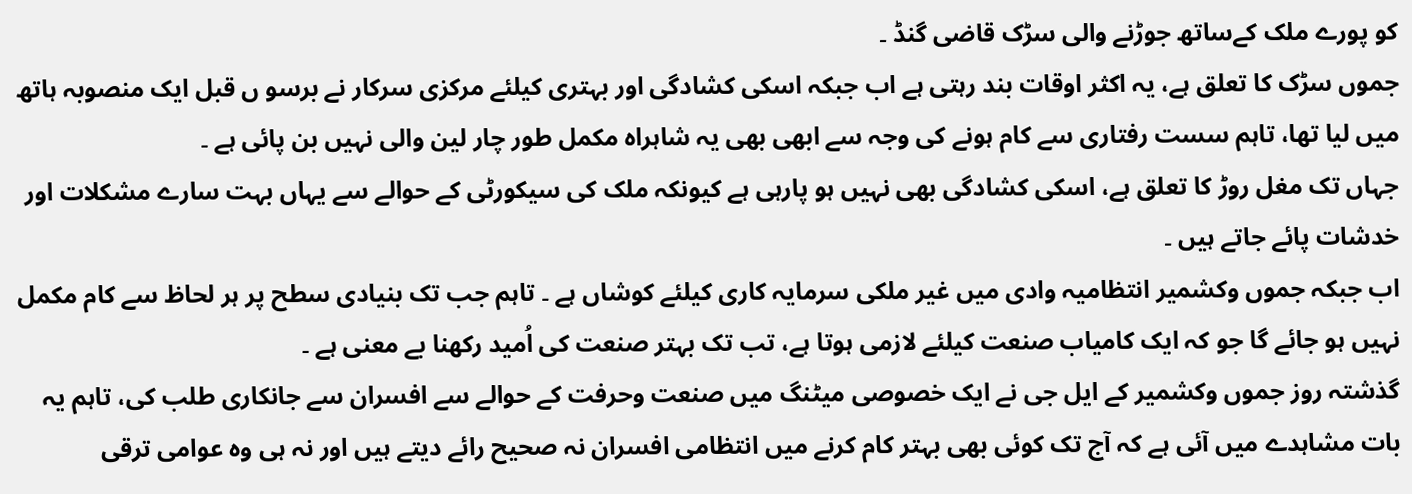کو پورے ملک کےساتھ جوڑنے والی سڑک قاضی گنڈ ۔
جموں سڑک کا تعلق ہے، یہ اکثر اوقات بند رہتی ہے اب جبکہ اسکی کشادگی اور بہتری کیلئے مرکزی سرکار نے برسو ں قبل ایک منصوبہ ہاتھ میں لیا تھا، تاہم سست رفتاری سے کام ہونے کی وجہ سے ابھی بھی یہ شاہراہ مکمل طور چار لین والی نہیں بن پائی ہے ۔
جہاں تک مغل روڑ کا تعلق ہے، اسکی کشادگی بھی نہیں ہو پارہی ہے کیونکہ ملک کی سیکورٹی کے حوالے سے یہاں بہت سارے مشکلات اور خدشات پائے جاتے ہیں ۔
اب جبکہ جموں وکشمیر انتظامیہ وادی میں غیر ملکی سرمایہ کاری کیلئے کوشاں ہے ۔ تاہم جب تک بنیادی سطح پر ہر لحاظ سے کام مکمل نہیں ہو جائے گا جو کہ ایک کامیاب صنعت کیلئے لازمی ہوتا ہے، تب تک بہتر صنعت کی اُمید رکھنا بے معنی ہے ۔
گذشتہ روز جموں وکشمیر کے ایل جی نے ایک خصوصی میٹنگ میں صنعت وحرفت کے حوالے سے افسران سے جانکاری طلب کی، تاہم یہ بات مشاہدے میں آئی ہے کہ آج تک کوئی بھی بہتر کام کرنے میں انتظامی افسران نہ صحیح رائے دیتے ہیں اور نہ ہی وہ عوامی ترقی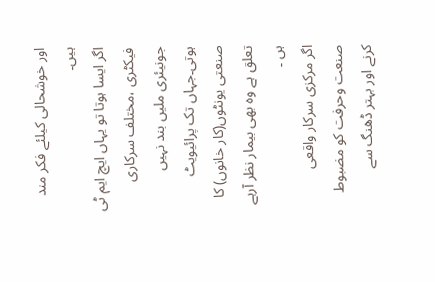اور خوشحالی کیلئے فکر مند ہیں۔
اگر ایسا ہوتا تو یہاں ایچ ایم ٹی فیکٹری ،مختلف سرکاری جونیئری ملیں بند نہیں ہوتی۔جہاں تک پرائیویٹ صنعتی یونٹوں(کار خانوں) کا تعلق ہے وہ بھی بیمار نظر آرہے ہں ۔
اگر مرکزی سرکار واقعی صنعت وحرفت کو مضبوط کرنے اور بہتر ڈھنگ سے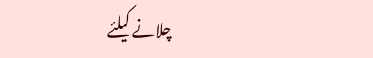چلانے کیلئے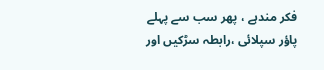فکر مندہے ، پھر سب سے پہلے پاؤر سپلائی ،رابطہ سڑکیں اور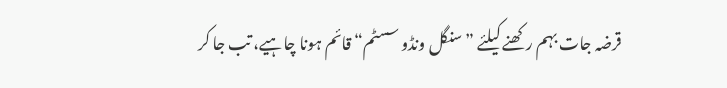قرضہ جات بہم رکھنے کیلئے ”سنگل ونڈو سسٹم“ قائم ہونا چاہیے، تب جا کر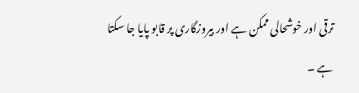ترقی اور خوشحالی ممکن ہے اور بیروزگاری پر قابو پایا جا سکتا ہے ۔